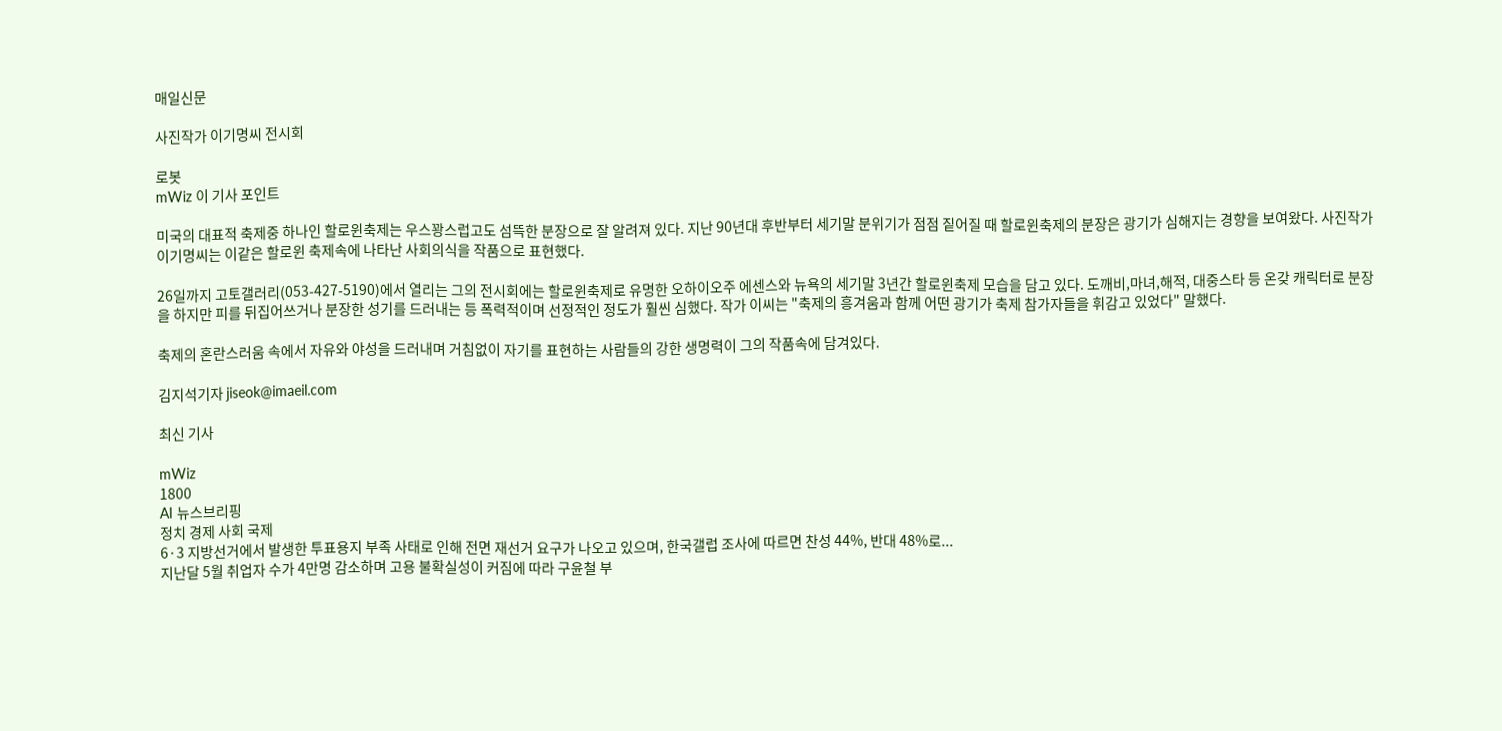매일신문

사진작가 이기명씨 전시회

로봇
mWiz 이 기사 포인트

미국의 대표적 축제중 하나인 할로윈축제는 우스꽝스럽고도 섬뜩한 분장으로 잘 알려져 있다. 지난 90년대 후반부터 세기말 분위기가 점점 짙어질 때 할로윈축제의 분장은 광기가 심해지는 경향을 보여왔다. 사진작가 이기명씨는 이같은 할로윈 축제속에 나타난 사회의식을 작품으로 표현했다.

26일까지 고토갤러리(053-427-5190)에서 열리는 그의 전시회에는 할로윈축제로 유명한 오하이오주 에센스와 뉴욕의 세기말 3년간 할로윈축제 모습을 담고 있다. 도깨비,마녀,해적, 대중스타 등 온갖 캐릭터로 분장을 하지만 피를 뒤집어쓰거나 분장한 성기를 드러내는 등 폭력적이며 선정적인 정도가 훨씬 심했다. 작가 이씨는 "축제의 흥겨움과 함께 어떤 광기가 축제 참가자들을 휘감고 있었다" 말했다.

축제의 혼란스러움 속에서 자유와 야성을 드러내며 거침없이 자기를 표현하는 사람들의 강한 생명력이 그의 작품속에 담겨있다.

김지석기자 jiseok@imaeil.com

최신 기사

mWiz
1800
AI 뉴스브리핑
정치 경제 사회 국제
6·3 지방선거에서 발생한 투표용지 부족 사태로 인해 전면 재선거 요구가 나오고 있으며, 한국갤럽 조사에 따르면 찬성 44%, 반대 48%로...
지난달 5월 취업자 수가 4만명 감소하며 고용 불확실성이 커짐에 따라 구윤철 부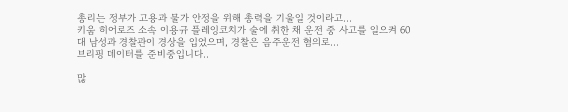총리는 정부가 고용과 물가 안정을 위해 총력을 기울일 것이라고...
키움 히어로즈 소속 이용규 플레잉코치가 술에 취한 채 운전 중 사고를 일으켜 60대 남성과 경찰관이 경상을 입었으며, 경찰은 음주운전 혐의로...
브리핑 데이터를 준비중입니다..

많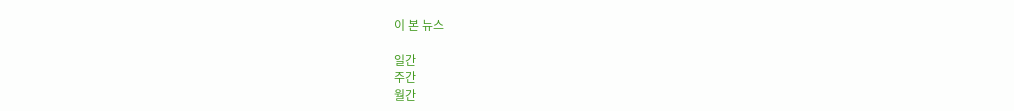이 본 뉴스

일간
주간
월간